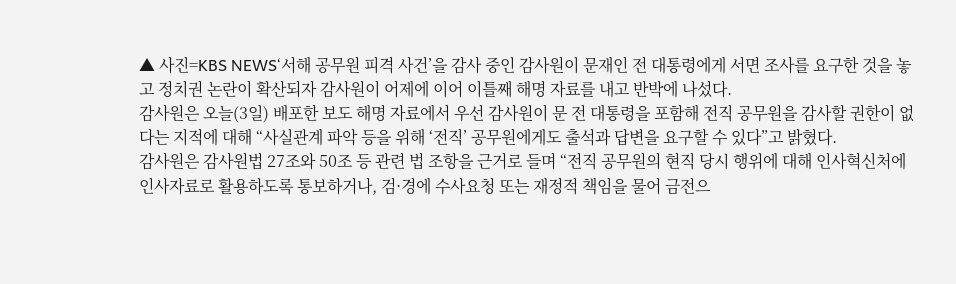▲ 사진=KBS NEWS‘서해 공무원 피격 사건’을 감사 중인 감사원이 문재인 전 대통령에게 서면 조사를 요구한 것을 놓고 정치권 논란이 확산되자 감사원이 어제에 이어 이틀째 해명 자료를 내고 반박에 나섰다.
감사원은 오늘(3일) 배포한 보도 해명 자료에서 우선 감사원이 문 전 대통령을 포함해 전직 공무원을 감사할 권한이 없다는 지적에 대해 “사실관계 파악 등을 위해 ‘전직’ 공무원에게도 출석과 답변을 요구할 수 있다”고 밝혔다.
감사원은 감사원법 27조와 50조 등 관련 법 조항을 근거로 들며 “전직 공무원의 현직 당시 행위에 대해 인사혁신처에 인사자료로 활용하도록 통보하거나, 검·경에 수사요청 또는 재정적 책임을 물어 금전으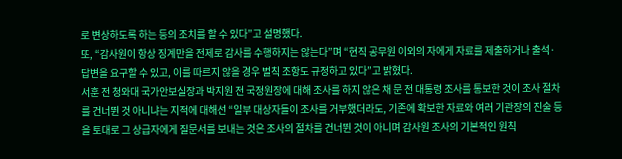로 변상하도록 하는 등의 조치를 할 수 있다”고 설명했다.
또, “감사원이 항상 징계만을 전제로 감사를 수행하지는 않는다”며 “현직 공무원 이외의 자에게 자료를 제출하거나 출석·답변을 요구할 수 있고, 이를 따르지 않을 경우 벌칙 조항도 규정하고 있다”고 밝혔다.
서훈 전 청와대 국가안보실장과 박지원 전 국정원장에 대해 조사를 하지 않은 채 문 전 대통령 조사를 통보한 것이 조사 절차를 건너뛴 것 아니냐는 지적에 대해선 “일부 대상자들이 조사를 거부했더라도, 기존에 확보한 자료와 여러 기관장의 진술 등을 토대로 그 상급자에게 질문서를 보내는 것은 조사의 절차를 건너뛴 것이 아니며 감사원 조사의 기본적인 원칙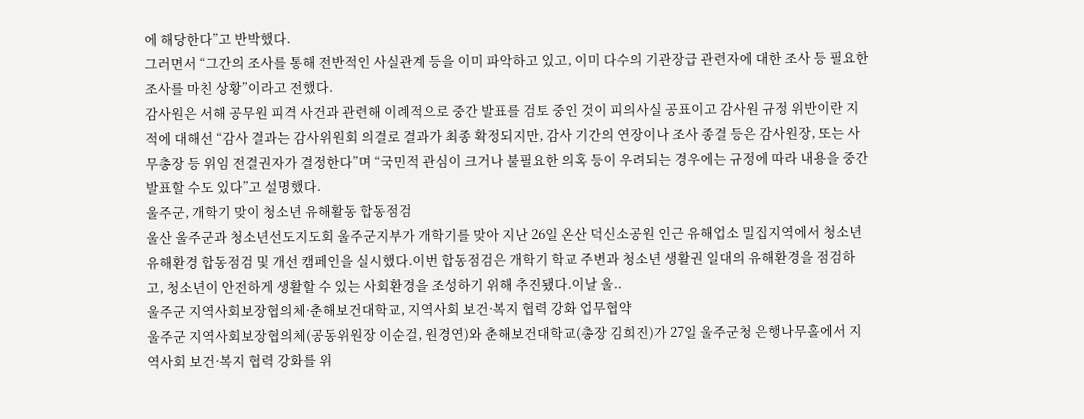에 해당한다”고 반박했다.
그러면서 “그간의 조사를 통해 전반적인 사실관계 등을 이미 파악하고 있고, 이미 다수의 기관장급 관련자에 대한 조사 등 필요한 조사를 마친 상황”이라고 전했다.
감사원은 서해 공무원 피격 사건과 관련해 이례적으로 중간 발표를 검토 중인 것이 피의사실 공표이고 감사원 규정 위반이란 지적에 대해선 “감사 결과는 감사위원회 의결로 결과가 최종 확정되지만, 감사 기간의 연장이나 조사 종결 등은 감사원장, 또는 사무총장 등 위임 전결권자가 결정한다”며 “국민적 관심이 크거나 불필요한 의혹 등이 우려되는 경우에는 규정에 따라 내용을 중간 발표할 수도 있다”고 설명했다.
울주군, 개학기 맞이 청소년 유해활동 합동점검
울산 울주군과 청소년선도지도회 울주군지부가 개학기를 맞아 지난 26일 온산 덕신소공원 인근 유해업소 밀집지역에서 청소년 유해환경 합동점검 및 개선 캠페인을 실시했다.이번 합동점검은 개학기 학교 주변과 청소년 생활권 일대의 유해환경을 점검하고, 청소년이 안전하게 생활할 수 있는 사회환경을 조성하기 위해 추진됐다.이날 울..
울주군 지역사회보장협의체·춘해보건대학교, 지역사회 보건·복지 협력 강화 업무협약
울주군 지역사회보장협의체(공동위원장 이순걸, 원경연)와 춘해보건대학교(총장 김희진)가 27일 울주군청 은행나무홀에서 지역사회 보건·복지 협력 강화를 위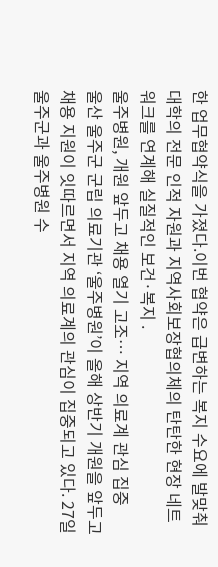한 업무협약식을 가졌다.이번 협약은 급변하는 복지 수요에 발맞춰 대학의 전문 인적 자원과 지역사회보장협의체의 탄탄한 현장 네트워크를 연계해 실질적인 보건·복지 .
울주병원, 개원 앞두고 채용 열기 고조… 지역 의료계 관심 집중
울산 울주군 군립 의료기관 ‘울주병원’이 올해 상반기 개원을 앞두고 채용 지원이 잇따르면서 지역 의료계의 관심이 집중되고 있다. 27일 울주군과 울주병원 수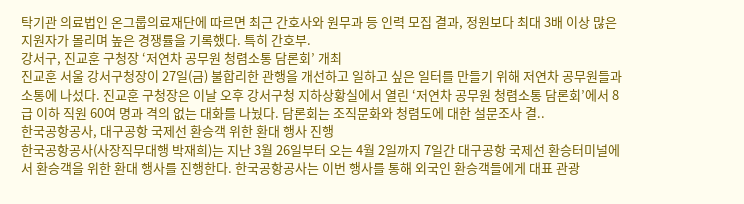탁기관 의료법인 온그룹의료재단에 따르면 최근 간호사와 원무과 등 인력 모집 결과, 정원보다 최대 3배 이상 많은 지원자가 몰리며 높은 경쟁률을 기록했다. 특히 간호부.
강서구, 진교훈 구청장 ‘저연차 공무원 청렴소통 담론회’ 개최
진교훈 서울 강서구청장이 27일(금) 불합리한 관행을 개선하고 일하고 싶은 일터를 만들기 위해 저연차 공무원들과 소통에 나섰다. 진교훈 구청장은 이날 오후 강서구청 지하상황실에서 열린 ‘저연차 공무원 청렴소통 담론회’에서 8급 이하 직원 60여 명과 격의 없는 대화를 나눴다. 담론회는 조직문화와 청렴도에 대한 설문조사 결..
한국공항공사, 대구공항 국제선 환승객 위한 환대 행사 진행
한국공항공사(사장직무대행 박재희)는 지난 3월 26일부터 오는 4월 2일까지 7일간 대구공항 국제선 환승터미널에서 환승객을 위한 환대 행사를 진행한다. 한국공항공사는 이번 행사를 통해 외국인 환승객들에게 대표 관광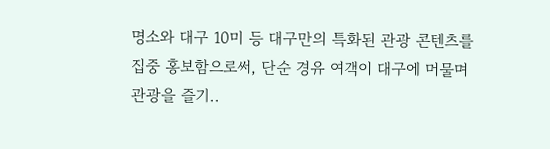명소와 대구 10미 등 대구만의 특화된 관광 콘텐츠를 집중 홍보함으로써, 단순 경유 여객이 대구에 머물며 관광을 즐기..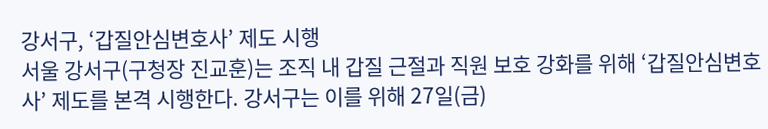강서구, ‘갑질안심변호사’ 제도 시행
서울 강서구(구청장 진교훈)는 조직 내 갑질 근절과 직원 보호 강화를 위해 ‘갑질안심변호사’ 제도를 본격 시행한다. 강서구는 이를 위해 27일(금)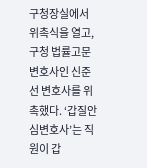구청장실에서 위촉식을 열고, 구청 법률고문변호사인 신준선 변호사를 위촉했다. ‘갑질안심변호사’는 직원이 갑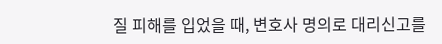질 피해를 입었을 때, 변호사 명의로 대리신고를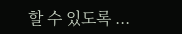할 수 있도록 ...